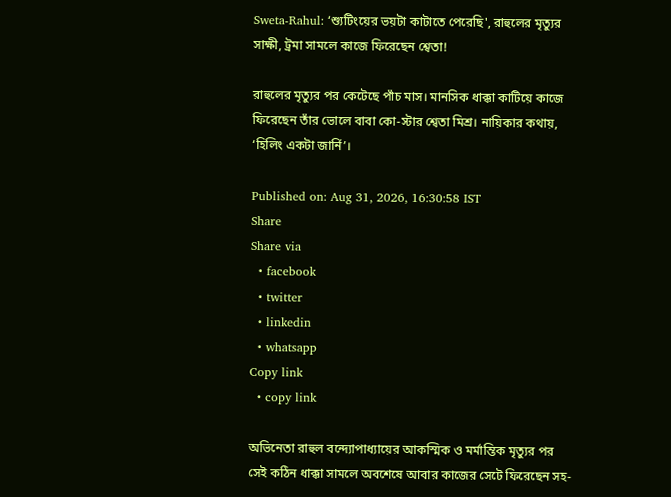Sweta-Rahul: ‘শ্যুটিংয়ের ভয়টা কাটাতে পেরেছি', রাহুলের মৃত্যুর সাক্ষী, ট্রমা সামলে কাজে ফিরেছেন শ্বেতা!

রাহুলের মৃত্যুর পর কেটেছে পাঁচ মাস। মানসিক ধাক্কা কাটিয়ে কাজে ফিরেছেন তাঁর ভোলে বাবা কো-স্টার শ্বেতা মিশ্র। নায়িকার কথায়, ‘হিলিং একটা জার্নি’।

Published on: Aug 31, 2026, 16:30:58 IST
Share
Share via
  • facebook
  • twitter
  • linkedin
  • whatsapp
Copy link
  • copy link

অভিনেতা রাহুল বন্দ্যোপাধ্যায়ের আকস্মিক ও মর্মান্তিক মৃত্যুর পর সেই কঠিন ধাক্কা সামলে অবশেষে আবার কাজের সেটে ফিরেছেন সহ-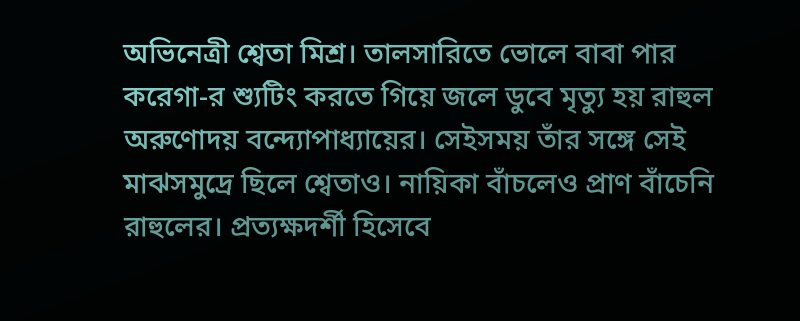অভিনেত্রী শ্বেতা মিশ্র। তালসারিতে ভোলে বাবা পার করেগা-র শ্যুটিং করতে গিয়ে জলে ডুবে মৃত্যু হয় রাহুল অরুণোদয় বন্দ্যোপাধ্যায়ের। সেইসময় তাঁর সঙ্গে সেই মাঝসমুদ্রে ছিলে শ্বেতাও। নায়িকা বাঁচলেও প্রাণ বাঁচেনি রাহুলের। প্রত্যক্ষদর্শী হিসেবে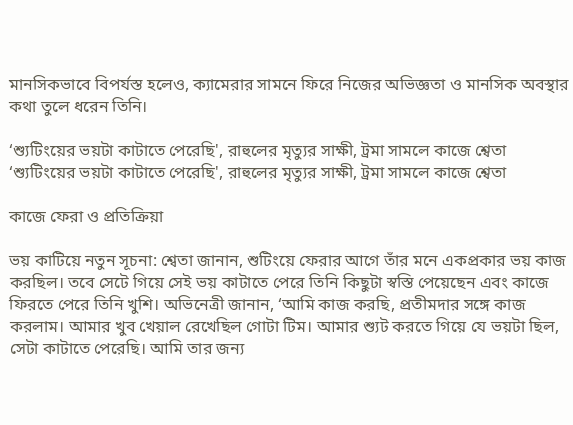মানসিকভাবে বিপর্যস্ত হলেও, ক্যামেরার সামনে ফিরে নিজের অভিজ্ঞতা ও মানসিক অবস্থার কথা তুলে ধরেন তিনি।

‘শ্যুটিংয়ের ভয়টা কাটাতে পেরেছি', রাহুলের মৃত্যুর সাক্ষী, ট্রমা সামলে কাজে শ্বেতা
‘শ্যুটিংয়ের ভয়টা কাটাতে পেরেছি', রাহুলের মৃত্যুর সাক্ষী, ট্রমা সামলে কাজে শ্বেতা

কাজে ফেরা ও প্রতিক্রিয়া

ভয় কাটিয়ে নতুন সূচনা: শ্বেতা জানান, শুটিংয়ে ফেরার আগে তাঁর মনে একপ্রকার ভয় কাজ করছিল। তবে সেটে গিয়ে সেই ভয় কাটাতে পেরে তিনি কিছুটা স্বস্তি পেয়েছেন এবং কাজে ফিরতে পেরে তিনি খুশি। অভিনেত্রী জানান, ‘আমি কাজ করছি, প্রতীমদার সঙ্গে কাজ করলাম। আমার খুব খেয়াল রেখেছিল গোটা টিম। আমার শ্যুট করতে গিয়ে যে ভয়টা ছিল, সেটা কাটাতে পেরেছি। আমি তার জন্য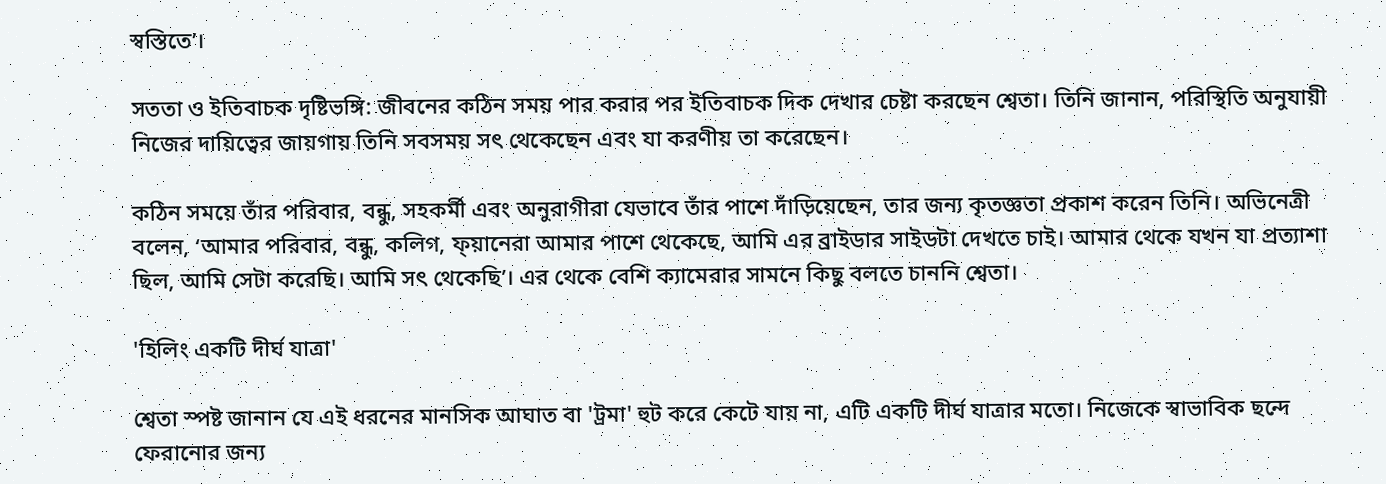স্বস্তিতে’।

সততা ও ইতিবাচক দৃষ্টিভঙ্গি: জীবনের কঠিন সময় পার করার পর ইতিবাচক দিক দেখার চেষ্টা করছেন শ্বেতা। তিনি জানান, পরিস্থিতি অনুযায়ী নিজের দায়িত্বের জায়গায় তিনি সবসময় সৎ থেকেছেন এবং যা করণীয় তা করেছেন।

কঠিন সময়ে তাঁর পরিবার, বন্ধু, সহকর্মী এবং অনুরাগীরা যেভাবে তাঁর পাশে দাঁড়িয়েছেন, তার জন্য কৃতজ্ঞতা প্রকাশ করেন তিনি। অভিনেত্রী বলেন, ‘আমার পরিবার, বন্ধু, কলিগ, ফ্য়ানেরা আমার পাশে থেকেছে, আমি এর ব্রাইডার সাইডটা দেখতে চাই। আমার থেকে যখন যা প্রত্যাশা ছিল, আমি সেটা করেছি। আমি সৎ থেকেছি’। এর থেকে বেশি ক্যামেরার সামনে কিছু বলতে চাননি শ্বেতা।

'হিলিং একটি দীর্ঘ যাত্রা'

শ্বেতা স্পষ্ট জানান যে এই ধরনের মানসিক আঘাত বা 'ট্রমা' হুট করে কেটে যায় না, এটি একটি দীর্ঘ যাত্রার মতো। নিজেকে স্বাভাবিক ছন্দে ফেরানোর জন্য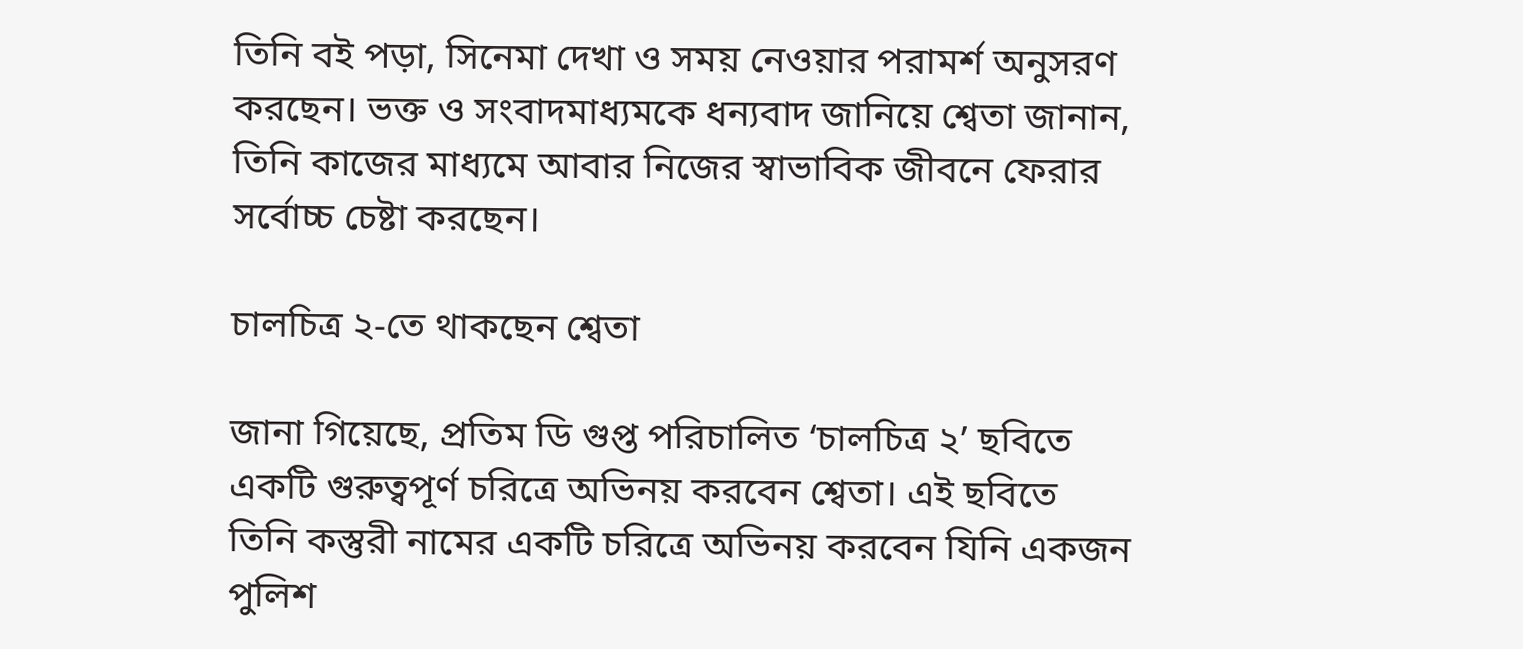তিনি বই পড়া, সিনেমা দেখা ও সময় নেওয়ার পরামর্শ অনুসরণ করছেন। ভক্ত ও সংবাদমাধ্যমকে ধন্যবাদ জানিয়ে শ্বেতা জানান, তিনি কাজের মাধ্যমে আবার নিজের স্বাভাবিক জীবনে ফেরার সর্বোচ্চ চেষ্টা করছেন।

চালচিত্র ২-তে থাকছেন শ্বেতা

জানা গিয়েছে, প্রতিম ডি গুপ্ত পরিচালিত ‘চালচিত্র ২’ ছবিতে একটি গুরুত্বপূর্ণ চরিত্রে অভিনয় করবেন শ্বেতা। এই ছবিতে তিনি কস্তুরী নামের একটি চরিত্রে অভিনয় করবেন যিনি একজন পুলিশ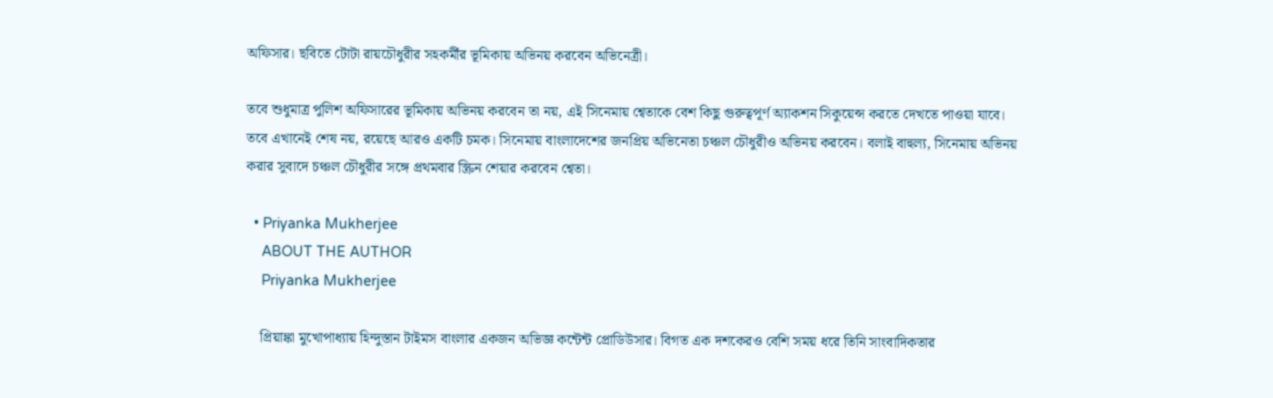অফিসার। ছবিতে টোটা রায়চৌধুরীর সহকর্মীর ভূমিকায় অভিনয় করবেন অভিনেত্রী।

তবে শুধুমাত্র পুলিশ অফিসারের ভূমিকায় অভিনয় করবেন তা নয়, এই সিনেমায় শ্বেতাকে বেশ কিছু গুরুত্বপূর্ণ অ্যাকশন সিকুয়েন্স করতে দেখতে পাওয়া যাবে। তবে এখানেই শেষ নয়, রয়েছে আরও একটি চমক। সিনেমায় বাংলাদেশের জনপ্রিয় অভিনেতা চঞ্চল চৌধুরীও অভিনয় করবেন। বলাই বাহুল্য, সিনেমায় অভিনয় করার সুবাদে চঞ্চল চৌধুরীর সঙ্গে প্রথমবার স্ক্রিন শেয়ার করবেন শ্বেতা।

  • Priyanka Mukherjee
    ABOUT THE AUTHOR
    Priyanka Mukherjee

    প্রিয়াঙ্কা মুখোপাধ্যায় হিন্দুস্তান টাইমস বাংলার একজন অভিজ্ঞ কন্টেন্ট প্রোডিউসার। বিগত এক দশকেরও বেশি সময় ধরে তিনি সাংবাদিকতার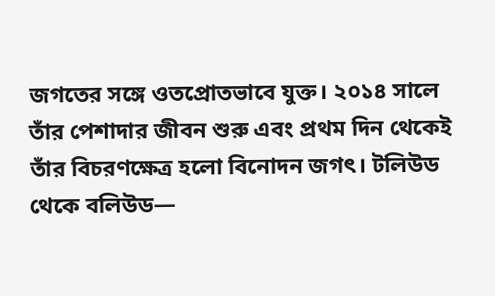জগতের সঙ্গে ওতপ্রোতভাবে যুক্ত। ২০১৪ সালে তাঁর পেশাদার জীবন শুরু এবং প্রথম দিন থেকেই তাঁর বিচরণক্ষেত্র হলো বিনোদন জগৎ। টলিউড থেকে বলিউড—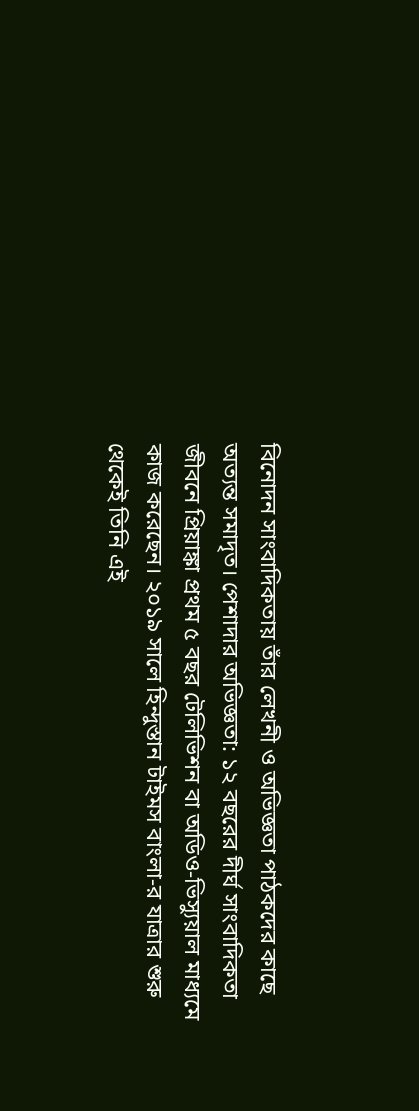বিনোদন সাংবাদিকতায় তাঁর লেখনী ও অভিজ্ঞতা পাঠকদের কাছে অত্যন্ত সমাদৃত। পেশাদার অভিজ্ঞতা: ১২ বছরের দীর্ঘ সাংবাদিকতা জীবনে প্রিয়াঙ্কা প্রথম ৫ বছর টেলিভিশন বা অডিও-ভিস্যুয়াল মাধ্যমে কাজ করেছেন। ২০১৯ সালে হিন্দুস্তান টাইমস বাংলা-র যাত্রার শুরু থেকেই তিনি এই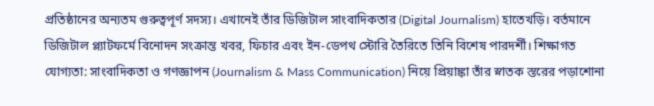প্রতিষ্ঠানের অন্যতম গুরুত্বপূর্ণ সদস্য। এখানেই তাঁর ডিজিটাল সাংবাদিকতার (Digital Journalism) হাতেখড়ি। বর্তমানে ডিজিটাল প্ল্যাটফর্মে বিনোদন সংক্রান্ত খবর, ফিচার এবং ইন-ডেপথ স্টোরি তৈরিতে তিনি বিশেষ পারদর্শী। শিক্ষাগত যোগ্যতা: সাংবাদিকতা ও গণজ্ঞাপন (Journalism & Mass Communication) নিয়ে প্রিয়াঙ্কা তাঁর স্নাতক স্তরের পড়াশোনা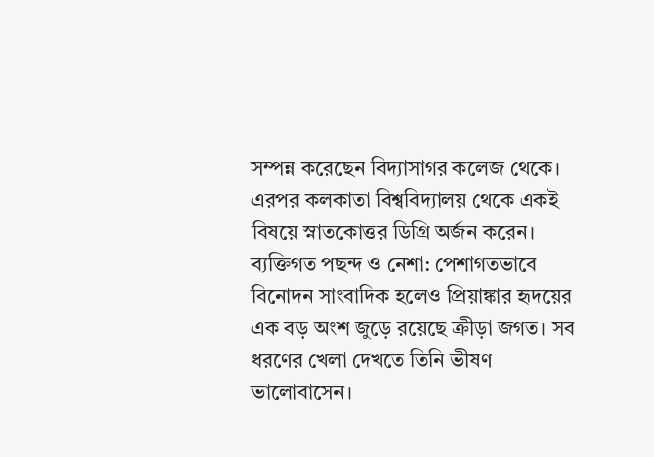সম্পন্ন করেছেন বিদ্যাসাগর কলেজ থেকে। এরপর কলকাতা বিশ্ববিদ্যালয় থেকে একই বিষয়ে স্নাতকোত্তর ডিগ্রি অর্জন করেন। ব্যক্তিগত পছন্দ ও নেশা: পেশাগতভাবে বিনোদন সাংবাদিক হলেও প্রিয়াঙ্কার হৃদয়ের এক বড় অংশ জুড়ে রয়েছে ক্রীড়া জগত। সব ধরণের খেলা দেখতে তিনি ভীষণ ভালোবাসেন।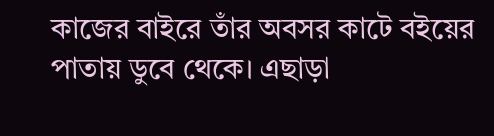কাজের বাইরে তাঁর অবসর কাটে বইয়ের পাতায় ডুবে থেকে। এছাড়া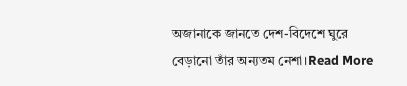অজানাকে জানতে দেশ-বিদেশে ঘুরে বেড়ানো তাঁর অন্যতম নেশা।Read More